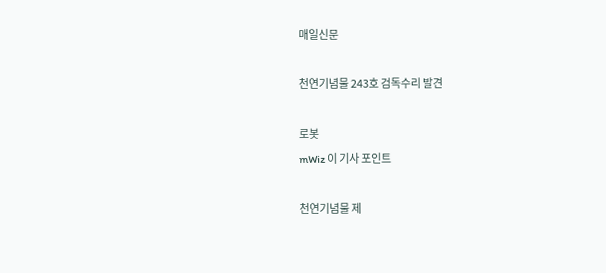매일신문

천연기념물 243호 검독수리 발견

로봇
mWiz 이 기사 포인트

천연기념물 제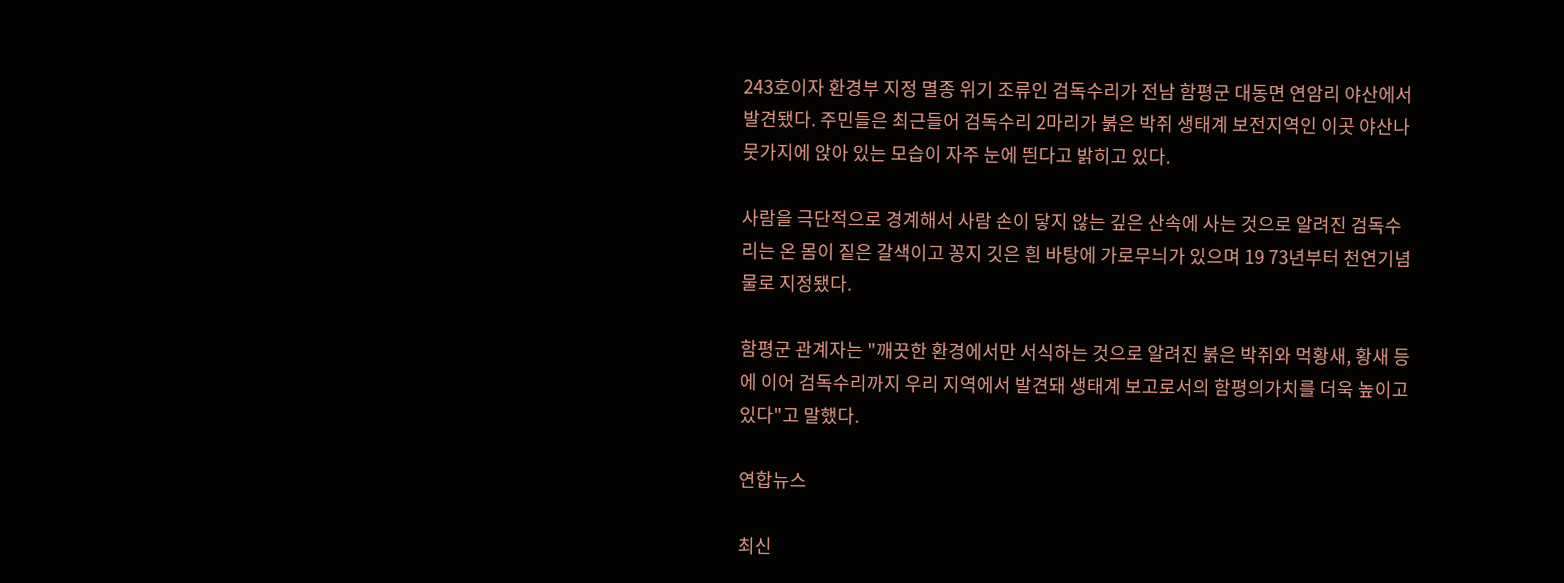243호이자 환경부 지정 멸종 위기 조류인 검독수리가 전남 함평군 대동면 연암리 야산에서 발견됐다. 주민들은 최근들어 검독수리 2마리가 붉은 박쥐 생태계 보전지역인 이곳 야산나뭇가지에 앉아 있는 모습이 자주 눈에 띈다고 밝히고 있다.

사람을 극단적으로 경계해서 사람 손이 닿지 않는 깊은 산속에 사는 것으로 알려진 검독수리는 온 몸이 짙은 갈색이고 꽁지 깃은 흰 바탕에 가로무늬가 있으며 19 73년부터 천연기념물로 지정됐다.

함평군 관계자는 "깨끗한 환경에서만 서식하는 것으로 알려진 붉은 박쥐와 먹황새, 황새 등에 이어 검독수리까지 우리 지역에서 발견돼 생태계 보고로서의 함평의가치를 더욱 높이고 있다"고 말했다.

연합뉴스

최신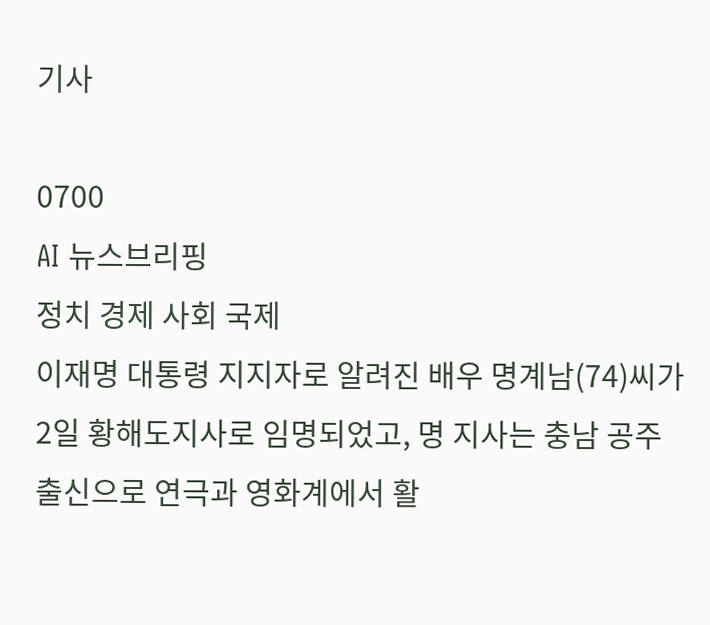기사

0700
AI 뉴스브리핑
정치 경제 사회 국제
이재명 대통령 지지자로 알려진 배우 명계남(74)씨가 2일 황해도지사로 임명되었고, 명 지사는 충남 공주 출신으로 연극과 영화계에서 활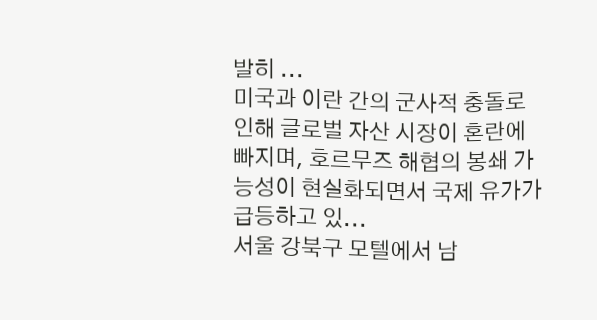발히 ...
미국과 이란 간의 군사적 충돌로 인해 글로벌 자산 시장이 혼란에 빠지며, 호르무즈 해협의 봉쇄 가능성이 현실화되면서 국제 유가가 급등하고 있...
서울 강북구 모텔에서 남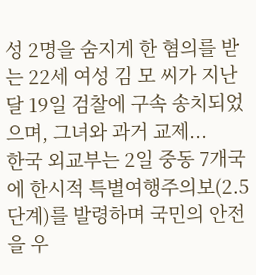성 2명을 숨지게 한 혐의를 받는 22세 여성 김 모 씨가 지난달 19일 검찰에 구속 송치되었으며, 그녀와 과거 교제...
한국 외교부는 2일 중동 7개국에 한시적 특별여행주의보(2.5단계)를 발령하며 국민의 안전을 우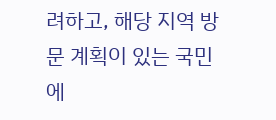려하고, 해당 지역 방문 계획이 있는 국민에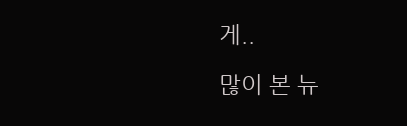게..

많이 본 뉴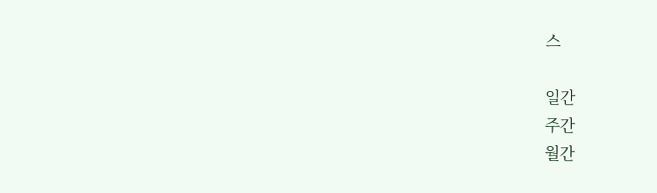스

일간
주간
월간